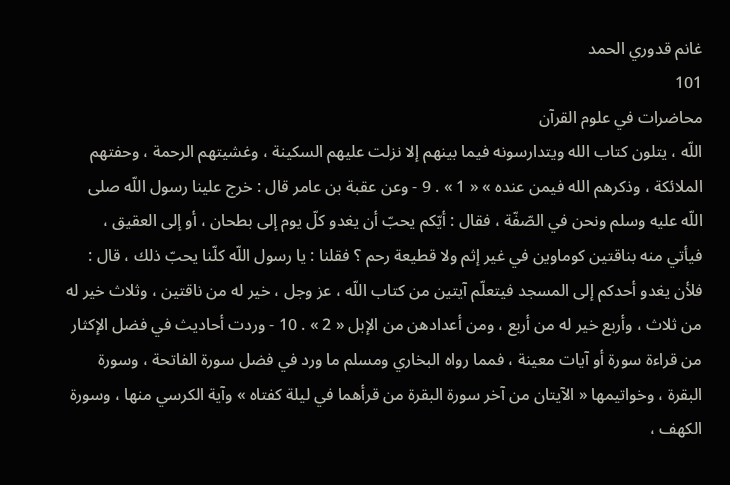غانم قدوري الحمد
101
محاضرات في علوم القرآن
اللّه ، يتلون كتاب الله ويتدارسونه فيما بينهم إلا نزلت عليهم السكينة ، وغشيتهم الرحمة ، وحفتهم الملائكة ، وذكرهم الله فيمن عنده » « 1 » . 9 - وعن عقبة بن عامر قال : خرج علينا رسول اللّه صلى اللّه عليه وسلم ونحن في الصّفّة ، فقال : أيّكم يحبّ أن يغدو كلّ يوم إلى بطحان ، أو إلى العقيق ، فيأتي منه بناقتين كوماوين في غير إثم ولا قطيعة رحم ؟ فقلنا : يا رسول اللّه كلّنا يحبّ ذلك ، قال : فلأن يغدو أحدكم إلى المسجد فيتعلّم آيتين من كتاب اللّه ، عز وجل ، خير له من ناقتين ، وثلاث خير له من ثلاث ، وأربع خير له من أربع ، ومن أعدادهن من الإبل « 2 » . 10 - وردت أحاديث في فضل الإكثار من قراءة سورة أو آيات معينة ، فمما رواه البخاري ومسلم ما ورد في فضل سورة الفاتحة ، وسورة البقرة ، وخواتيمها « الآيتان من آخر سورة البقرة من قرأهما في ليلة كفتاه » وآية الكرسي منها ، وسورة الكهف ،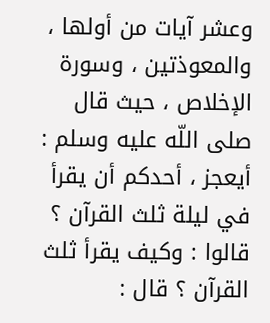وعشر آيات من أولها ، والمعوذتين ، وسورة الإخلاص ، حيث قال صلى اللّه عليه وسلم : أيعجز ، أحدكم أن يقرأ في ليلة ثلث القرآن ؟ قالوا : وكيف يقرأ ثلث القرآن ؟ قال :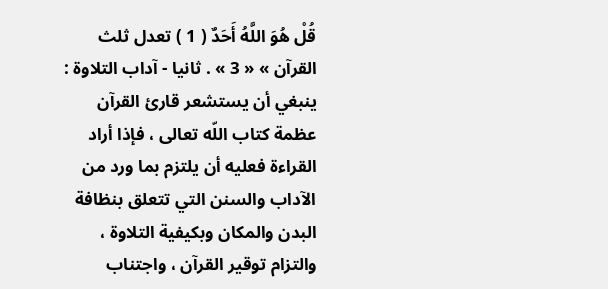قُلْ هُوَ اللَّهُ أَحَدٌ ( 1 ) تعدل ثلث القرآن » « 3 » . ثانيا - آداب التلاوة : ينبغي أن يستشعر قارئ القرآن عظمة كتاب اللّه تعالى ، فإذا أراد القراءة فعليه أن يلتزم بما ورد من الآداب والسنن التي تتعلق بنظافة البدن والمكان وبكيفية التلاوة ، والتزام توقير القرآن ، واجتناب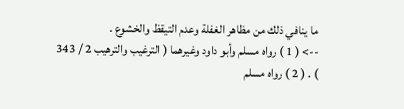ما ينافي ذلك من مظاهر الغفلة وعدم التيقظ والخشوع .
--> ( 1 ) رواه مسلم وأبو داود وغيرهما ( الترغيب والترهيب 2 / 343 ) . ( 2 ) رواه مسلم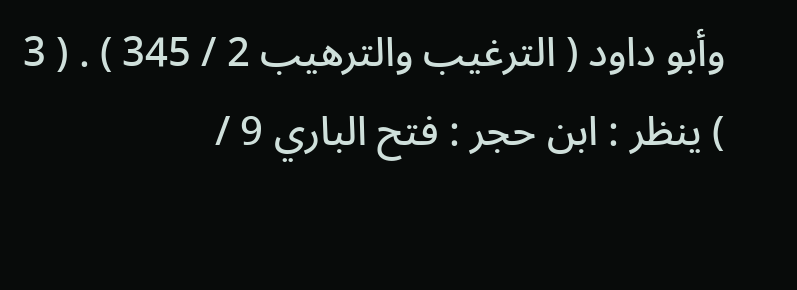وأبو داود ( الترغيب والترهيب 2 / 345 ) . ( 3 ) ينظر : ابن حجر : فتح الباري 9 /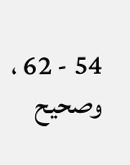54 - 62 ، وصحيح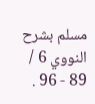مسلم بشرح النووي 6 / 89 - 96 .